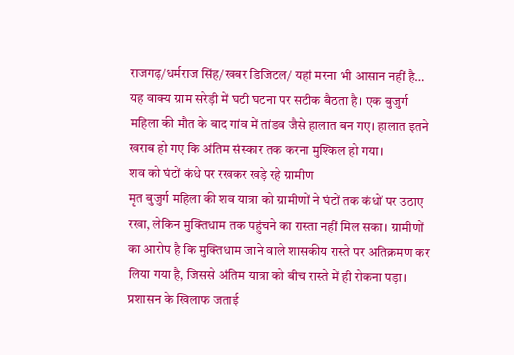राजगढ़/धर्मराज सिंह/खबर डिजिटल/ यहां मरना भी आसान नहीं है… यह वाक्य ग्राम सरेड़ी में घटी घटना पर सटीक बैठता है। एक बुजुर्ग महिला की मौत के बाद गांव में तांडव जैसे हालात बन गए। हालात इतने खराब हो गए कि अंतिम संस्कार तक करना मुश्किल हो गया।
शव को घंटों कंधे पर रखकर खड़े रहे ग्रामीण
मृत बुजुर्ग महिला की शव यात्रा को ग्रामीणों ने घंटों तक कंधों पर उठाए रखा, लेकिन मुक्तिधाम तक पहुंचने का रास्ता नहीं मिल सका। ग्रामीणों का आरोप है कि मुक्तिधाम जाने वाले शासकीय रास्ते पर अतिक्रमण कर लिया गया है, जिससे अंतिम यात्रा को बीच रास्ते में ही रोकना पड़ा।
प्रशासन के खिलाफ जताई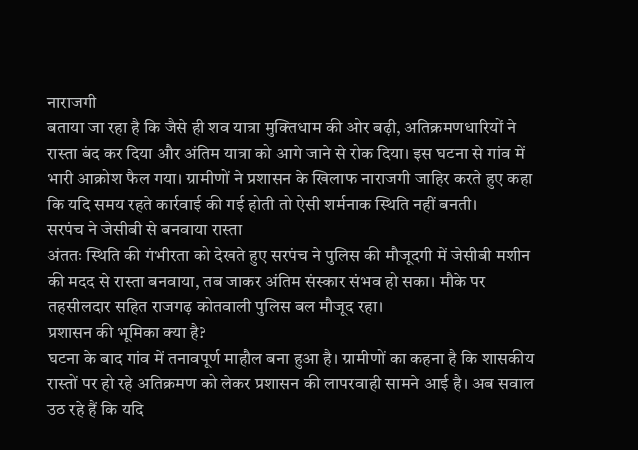नाराजगी
बताया जा रहा है कि जैसे ही शव यात्रा मुक्तिधाम की ओर बढ़ी, अतिक्रमणधारियों ने रास्ता बंद कर दिया और अंतिम यात्रा को आगे जाने से रोक दिया। इस घटना से गांव में भारी आक्रोश फैल गया। ग्रामीणों ने प्रशासन के खिलाफ नाराजगी जाहिर करते हुए कहा कि यदि समय रहते कार्रवाई की गई होती तो ऐसी शर्मनाक स्थिति नहीं बनती।
सरपंच ने जेसीबी से बनवाया रास्ता
अंततः स्थिति की गंभीरता को देखते हुए सरपंच ने पुलिस की मौजूदगी में जेसीबी मशीन की मदद से रास्ता बनवाया, तब जाकर अंतिम संस्कार संभव हो सका। मौके पर तहसीलदार सहित राजगढ़ कोतवाली पुलिस बल मौजूद रहा।
प्रशासन की भूमिका क्या है?
घटना के बाद गांव में तनावपूर्ण माहौल बना हुआ है। ग्रामीणों का कहना है कि शासकीय रास्तों पर हो रहे अतिक्रमण को लेकर प्रशासन की लापरवाही सामने आई है। अब सवाल उठ रहे हैं कि यदि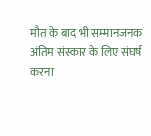मौत के बाद भी सम्मानजनक अंतिम संस्कार के लिए संघर्ष करना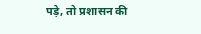पड़े, तो प्रशासन की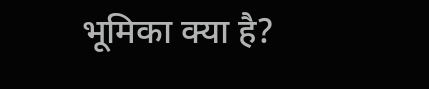भूमिका क्या है?